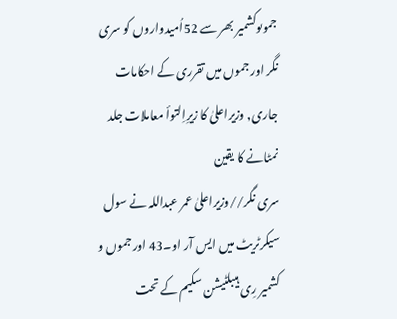جموںوکشمیر بھر سے 52اُمیدواروں کو سری نگر اور جموں میں تقرری کے احکامات جاری, وزیراعلیٰ کا زیرِاِلتوأ معاملات جلد نمٹانے کا یقین
سری نگر//وزیراعلیٰ عمر عبداللہ نے سول سیکرٹریٹ میں ایس آر او۔43 اور جموں و کشمیر رِی ہیبلٹیشن سکیم کے تحت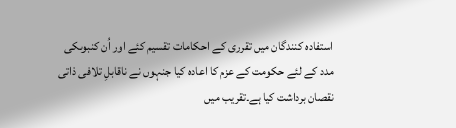استفادہ کنندگان میں تقرری کے احکامات تقسیم کئے اور اُن کنبوںکی مدد کے لئے حکومت کے عزم کا اعادہ کیا جنہوں نے ناقابلِ تلافی ذاتی نقصان برداشت کیا ہے۔تقریب میں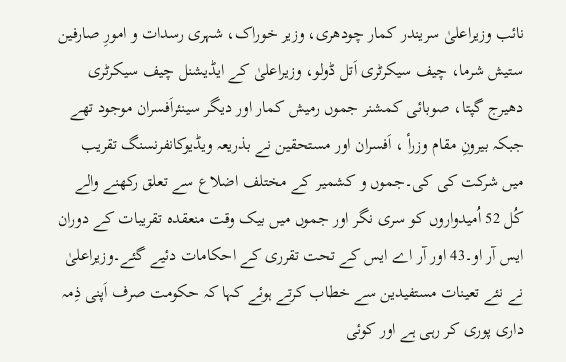نائب وزیراعلیٰ سریندر کمار چودھری، وزیر خوراک، شہری رسدات و امورِ صارفین ستیش شرما، چیف سیکرٹری اَتل ڈولو، وزیراعلیٰ کے ایڈیشنل چیف سیکرٹری دھیرج گپتا، صوبائی کمشنر جموں رمیش کمار اور دیگر سینئراَفسران موجود تھے جبکہ بیرونِ مقام وزرأ ، اَفسران اور مستحقین نے بذریعہ ویڈیوکانفرنسنگ تقریب میں شرکت کی کی۔جموں و کشمیر کے مختلف اضلاع سے تعلق رکھنے والے کُل 52 اُمیدواروں کو سری نگر اور جموں میں بیک وقت منعقدہ تقریبات کے دوران ایس آر او۔43 اور آر اے ایس کے تحت تقرری کے احکامات دئیے گئے۔وزیراعلیٰ نے نئے تعینات مستفیدین سے خطاب کرتے ہوئے کہا کہ حکومت صرف اَپنی ذِمہ داری پوری کر رہی ہے اور کوئی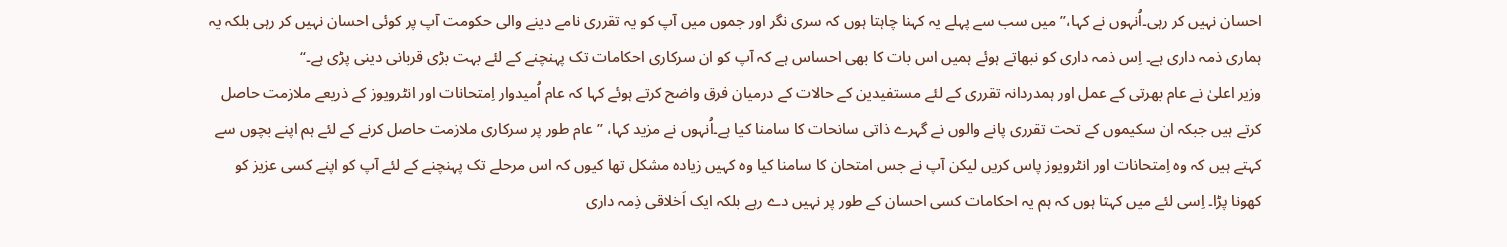احسان نہیں کر رہی۔اُنہوں نے کہا،’’میں سب سے پہلے یہ کہنا چاہتا ہوں کہ سری نگر اور جموں میں آپ کو یہ تقرری نامے دینے والی حکومت آپ پر کوئی احسان نہیں کر رہی بلکہ یہ ہماری ذمہ داری ہے۔ اِس ذمہ داری کو نبھاتے ہوئے ہمیں اس بات کا بھی احساس ہے کہ آپ کو ان سرکاری احکامات تک پہنچنے کے لئے بہت بڑی قربانی دینی پڑی ہے۔‘‘
وزیر اعلیٰ نے عام بھرتی کے عمل اور ہمدردانہ تقرری کے لئے مستفیدین کے حالات کے درمیان فرق واضح کرتے ہوئے کہا کہ عام اُمیدوار اِمتحانات اور انٹرویوز کے ذریعے ملازمت حاصل کرتے ہیں جبکہ ان سکیموں کے تحت تقرری پانے والوں نے گہرے ذاتی سانحات کا سامنا کیا ہے۔اُنہوں نے مزید کہا، ’’عام طور پر سرکاری ملازمت حاصل کرنے کے لئے ہم اپنے بچوں سے کہتے ہیں کہ وہ اِمتحانات اور انٹرویوز پاس کریں لیکن آپ نے جس امتحان کا سامنا کیا وہ کہیں زیادہ مشکل تھا کیوں کہ اس مرحلے تک پہنچنے کے لئے آپ کو اپنے کسی عزیز کو کھونا پڑا۔ اِسی لئے میں کہتا ہوں کہ ہم یہ احکامات کسی احسان کے طور پر نہیں دے رہے بلکہ ایک اَخلاقی ذِمہ داری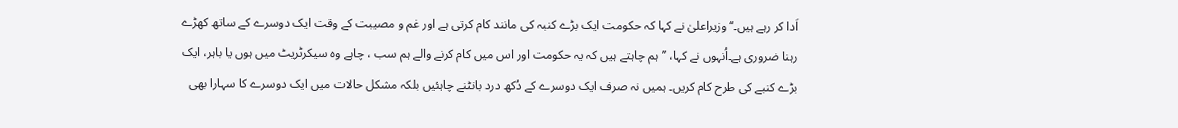اَدا کر رہے ہیں۔‘‘وزیراعلیٰ نے کہا کہ حکومت ایک بڑے کنبہ کی مانند کام کرتی ہے اور غم و مصیبت کے وقت ایک دوسرے کے ساتھ کھڑے رہنا ضروری ہے۔اُنہوں نے کہا، ’’ہم چاہتے ہیں کہ یہ حکومت اور اس میں کام کرنے والے ہم سب ، چاہے وہ سیکرٹریٹ میں ہوں یا باہر، ایک بڑے کنبے کی طرح کام کریں۔ ہمیں نہ صرف ایک دوسرے کے دُکھ درد بانٹنے چاہئیں بلکہ مشکل حالات میں ایک دوسرے کا سہارا بھی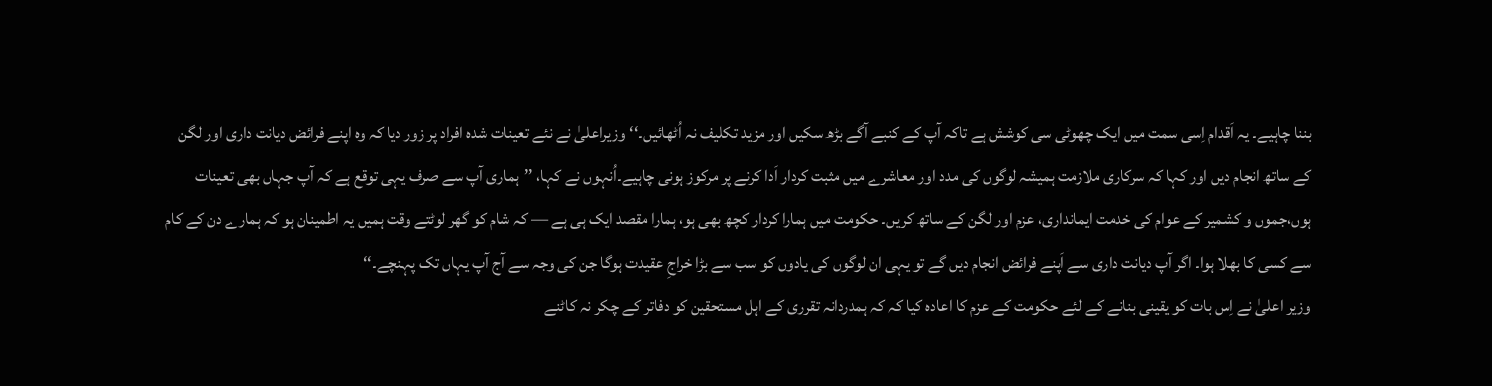بننا چاہیے۔ یہ اَقدام اِسی سمت میں ایک چھوٹی سی کوشش ہے تاکہ آپ کے کنبے آگے بڑھ سکیں اور مزید تکلیف نہ اُٹھائیں۔‘‘وزیراعلیٰ نے نئے تعینات شدہ افراد پر زور دیا کہ وہ اپنے فرائض دیانت داری اور لگن کے ساتھ انجام دیں اور کہا کہ سرکاری ملازمت ہمیشہ لوگوں کی مدد اور معاشرے میں مثبت کردار اَدا کرنے پر مرکوز ہونی چاہیے۔اُنہوں نے کہا، ’’ہماری آپ سے صرف یہی توقع ہے کہ آپ جہاں بھی تعینات ہوں،جموں و کشمیر کے عوام کی خدمت ایمانداری، عزم اور لگن کے ساتھ کریں۔ حکومت میں ہمارا کردار کچھ بھی ہو، ہمارا مقصد ایک ہی ہے — کہ شام کو گھر لوٹتے وقت ہمیں یہ اطمینان ہو کہ ہمارے دن کے کام سے کسی کا بھلا ہوا۔ اگر آپ دیانت داری سے اَپنے فرائض انجام دیں گے تو یہی ان لوگوں کی یادوں کو سب سے بڑا خراجِ عقیدت ہوگا جن کی وجہ سے آج آپ یہاں تک پہنچے۔‘‘
وزیر اعلیٰ نے اِس بات کو یقینی بنانے کے لئے حکومت کے عزم کا اعادہ کیا کہ کہ ہمدردانہ تقرری کے اہل مستحقین کو دفاتر کے چکر نہ کاٹنے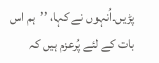پڑیں۔اُنہوں نے کہا، ’’ہم اس بات کے لئے پُرعزم ہیں کہ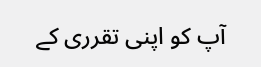آپ کو اپنی تقرری کے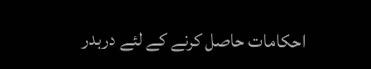احکامات حاصل کرنے کے لئے دربدر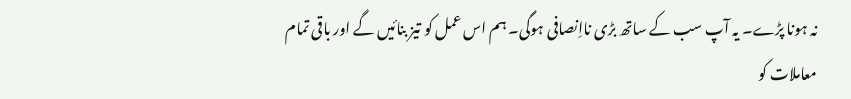نہ ہونا پڑے۔ یہ آپ سب کے ساتھ بڑی نااِنصافی ہوگی۔ ہم اس عمل کو تیز بنائیں گے اور باقی تمام معاملات کو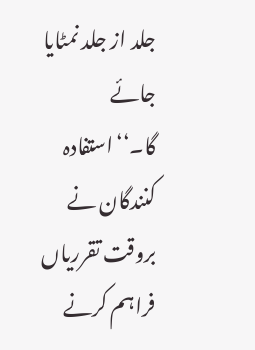جلد از جلد نمٹایا جائے گا۔‘‘استفادہ کنندگان نے بروقت تقرریاں فراہم کرنے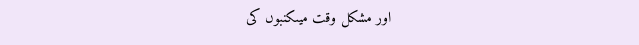اور مشکل وقت میںکنبوں کی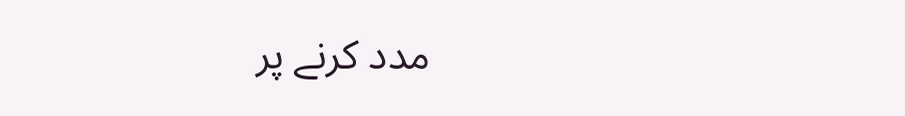مدد کرنے پر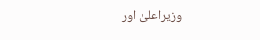وزیراعلیٰ اور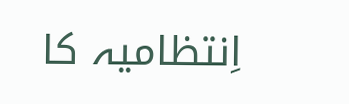اِنتظامیہ کا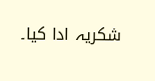شکریہ ادا کیا۔